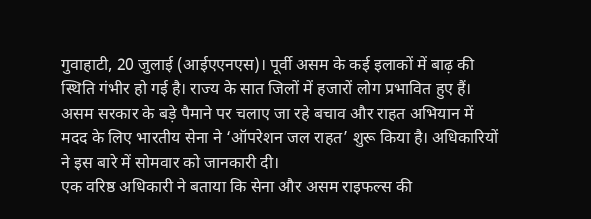गुवाहाटी, 20 जुलाई (आईएएनएस)। पूर्वी असम के कई इलाकों में बाढ़ की स्थिति गंभीर हो गई है। राज्य के सात जिलों में हजारों लोग प्रभावित हुए हैं। असम सरकार के बड़े पैमाने पर चलाए जा रहे बचाव और राहत अभियान में मदद के लिए भारतीय सेना ने ‘ऑपरेशन जल राहत’ शुरू किया है। अधिकारियों ने इस बारे में सोमवार को जानकारी दी।
एक वरिष्ठ अधिकारी ने बताया कि सेना और असम राइफल्स की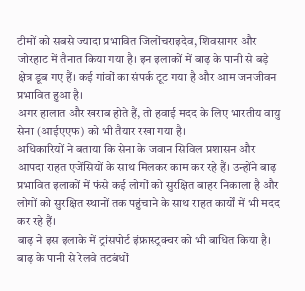टीमों को सबसे ज्यादा प्रभावित जिलोंचराइदेव, शिवसागर और जोरहाट में तैनात किया गया है। इन इलाकों में बाढ़ के पानी से बड़े क्षेत्र डूब गए हैं। कई गांवों का संपर्क टूट गया है और आम जनजीवन प्रभावित हुआ है।
अगर हालात और खराब होते हैं, तो हवाई मदद के लिए भारतीय वायु सेना (आईएएफ) को भी तैयार रखा गया है।
अधिकारियों ने बताया कि सेना के जवान सिविल प्रशासन और आपदा राहत एजेंसियों के साथ मिलकर काम कर रहे हैं। उन्होंने बाढ़ प्रभावित इलाकों में फंसे कई लोगों को सुरक्षित बाहर निकाला है और लोगों को सुरक्षित स्थानों तक पहुंचाने के साथ राहत कार्यों में भी मदद कर रहे हैं।
बाढ़ ने इस इलाके में ट्रांसपोर्ट इंफ्रास्ट्रक्चर को भी बाधित किया है।
बाढ़ के पानी से रेलवे तटबंधों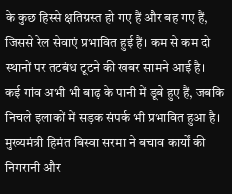के कुछ हिस्से क्षतिग्रस्त हो गए हैं और बह गए हैं, जिससे रेल सेवाएं प्रभावित हुई हैं। कम से कम दो स्थानों पर तटबंध टूटने की खबर सामने आई है।
कई गांव अभी भी बाढ़ के पानी में डूबे हुए हैं, जबकि निचले इलाकों में सड़क संपर्क भी प्रभावित हुआ है।
मुख्यमंत्री हिमंत बिस्वा सरमा ने बचाव कार्यों की निगरानी और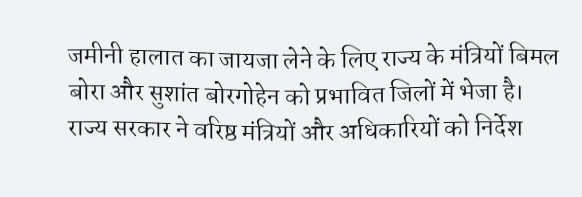जमीनी हालात का जायजा लेने के लिए राज्य के मंत्रियों बिमल बोरा और सुशांत बोरगोहेन को प्रभावित जिलों में भेजा है।
राज्य सरकार ने वरिष्ठ मंत्रियों और अधिकारियों को निर्देश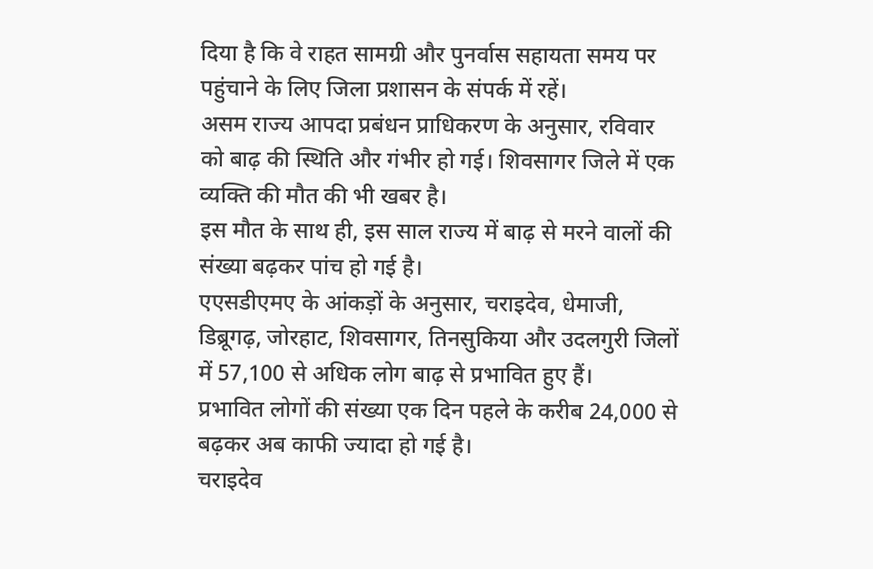दिया है कि वे राहत सामग्री और पुनर्वास सहायता समय पर पहुंचाने के लिए जिला प्रशासन के संपर्क में रहें।
असम राज्य आपदा प्रबंधन प्राधिकरण के अनुसार, रविवार को बाढ़ की स्थिति और गंभीर हो गई। शिवसागर जिले में एक व्यक्ति की मौत की भी खबर है।
इस मौत के साथ ही, इस साल राज्य में बाढ़ से मरने वालों की संख्या बढ़कर पांच हो गई है।
एएसडीएमए के आंकड़ों के अनुसार, चराइदेव, धेमाजी, डिब्रूगढ़, जोरहाट, शिवसागर, तिनसुकिया और उदलगुरी जिलों में 57,100 से अधिक लोग बाढ़ से प्रभावित हुए हैं।
प्रभावित लोगों की संख्या एक दिन पहले के करीब 24,000 से बढ़कर अब काफी ज्यादा हो गई है।
चराइदेव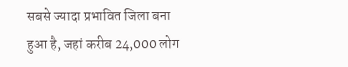सबसे ज्यादा प्रभावित जिला बना हुआ है, जहां करीब 24,000 लोग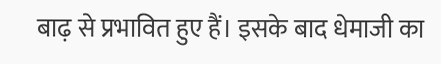बाढ़ से प्रभावित हुए हैं। इसके बाद धेमाजी का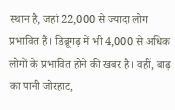स्थान है, जहां 22,000 से ज्यादा लोग प्रभावित हैं। डिब्रूगढ़ में भी 4,000 से अधिक लोगों के प्रभावित होने की खबर है। वहीं, बाढ़ का पानी जोरहाट,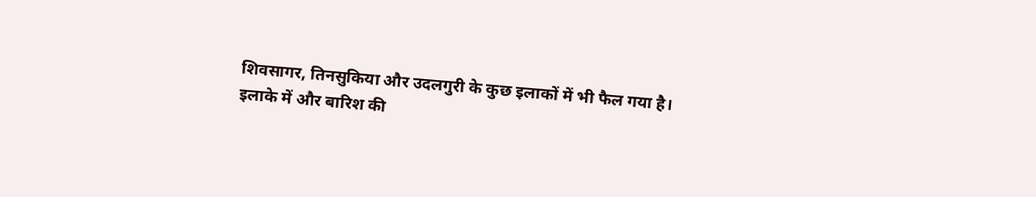शिवसागर, तिनसुकिया और उदलगुरी के कुछ इलाकों में भी फैल गया है।
इलाके में और बारिश की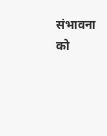संभावना को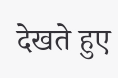देखते हुए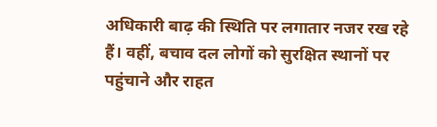अधिकारी बाढ़ की स्थिति पर लगातार नजर रख रहे हैं। वहीं, बचाव दल लोगों को सुरक्षित स्थानों पर पहुंचाने और राहत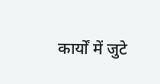कार्यों में जुटे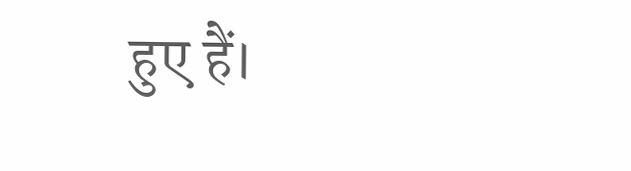हुए हैं।